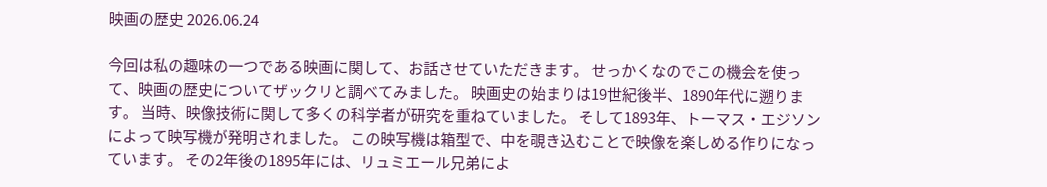映画の歴史 2026.06.24

今回は私の趣味の一つである映画に関して、お話させていただきます。 せっかくなのでこの機会を使って、映画の歴史についてザックリと調べてみました。 映画史の始まりは19世紀後半、1890年代に遡ります。 当時、映像技術に関して多くの科学者が研究を重ねていました。 そして1893年、トーマス・エジソンによって映写機が発明されました。 この映写機は箱型で、中を覗き込むことで映像を楽しめる作りになっています。 その2年後の1895年には、リュミエール兄弟によ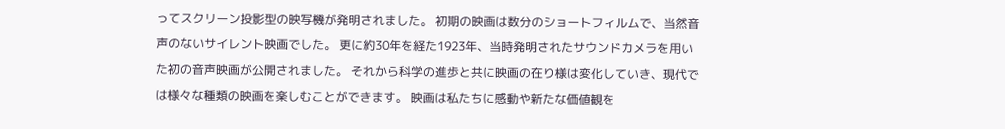ってスクリーン投影型の映写機が発明されました。 初期の映画は数分のショートフィルムで、当然音声のないサイレント映画でした。 更に約30年を経た1923年、当時発明されたサウンドカメラを用いた初の音声映画が公開されました。 それから科学の進歩と共に映画の在り様は変化していき、現代では様々な種類の映画を楽しむことができます。 映画は私たちに感動や新たな価値観を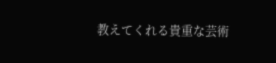教えてくれる貴重な芸術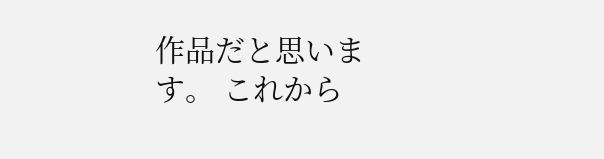作品だと思います。 これから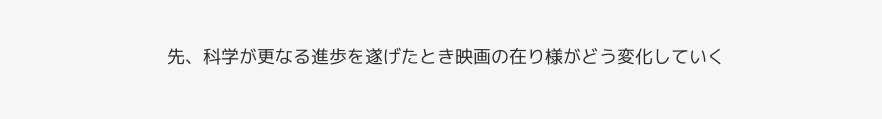先、科学が更なる進歩を遂げたとき映画の在り様がどう変化していく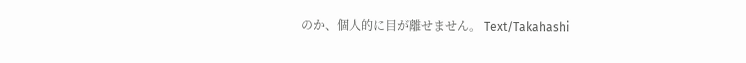のか、個人的に目が離せません。 Text/Takahashi